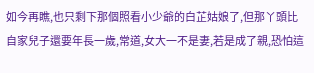如今再瞧,也只剩下那個照看小少爺的白芷姑娘了,但那丫頭比自家兒子還要年長一歲,常道,女大一不是妻,若是成了親,恐怕這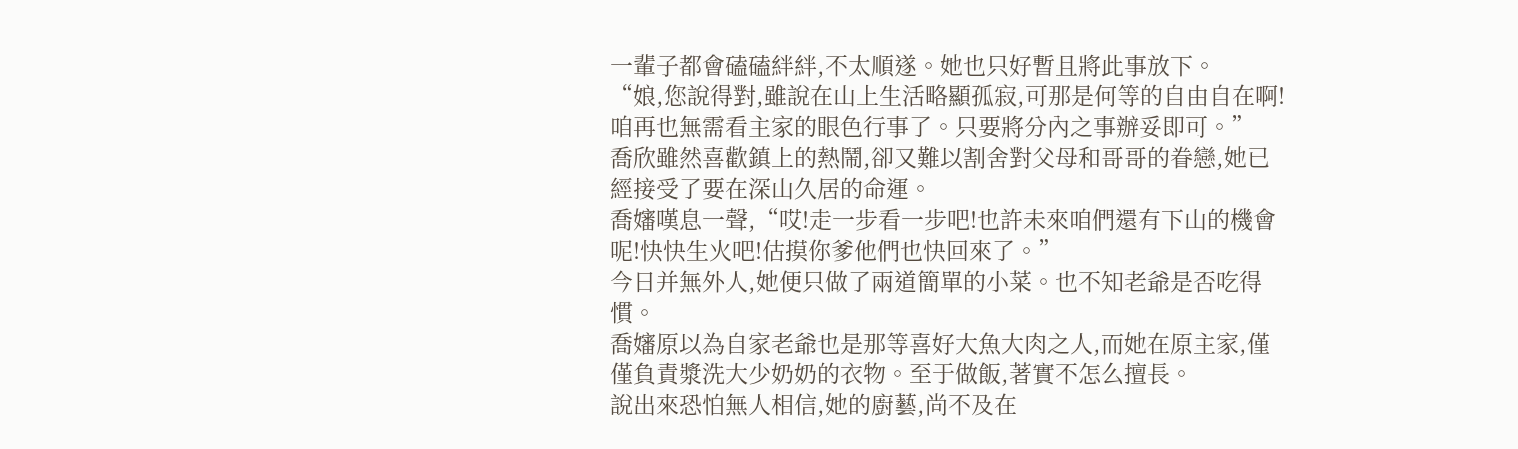一輩子都會磕磕絆絆,不太順遂。她也只好暫且將此事放下。
“娘,您說得對,雖說在山上生活略顯孤寂,可那是何等的自由自在啊!咱再也無需看主家的眼色行事了。只要將分內之事辦妥即可。”
喬欣雖然喜歡鎮上的熱鬧,卻又難以割舍對父母和哥哥的眷戀,她已經接受了要在深山久居的命運。
喬嬸嘆息一聲,“哎!走一步看一步吧!也許未來咱們還有下山的機會呢!快快生火吧!估摸你爹他們也快回來了。”
今日并無外人,她便只做了兩道簡單的小菜。也不知老爺是否吃得慣。
喬嬸原以為自家老爺也是那等喜好大魚大肉之人,而她在原主家,僅僅負責漿洗大少奶奶的衣物。至于做飯,著實不怎么擅長。
說出來恐怕無人相信,她的廚藝,尚不及在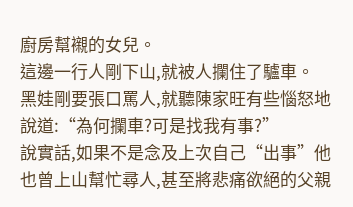廚房幫襯的女兒。
這邊一行人剛下山,就被人攔住了驢車。
黑娃剛要張口罵人,就聽陳家旺有些惱怒地說道:“為何攔車?可是找我有事?”
說實話,如果不是念及上次自己“出事”他也曾上山幫忙尋人,甚至將悲痛欲絕的父親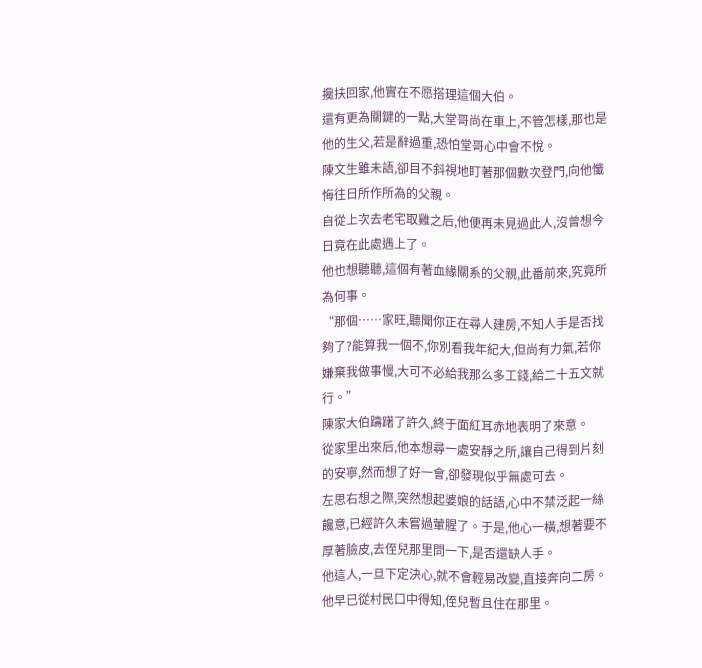攙扶回家,他實在不愿搭理這個大伯。
還有更為關鍵的一點,大堂哥尚在車上,不管怎樣,那也是他的生父,若是辭過重,恐怕堂哥心中會不悅。
陳文生雖未語,卻目不斜視地盯著那個數次登門,向他懺悔往日所作所為的父親。
自從上次去老宅取雞之后,他便再未見過此人,沒曾想今日竟在此處遇上了。
他也想聽聽,這個有著血緣關系的父親,此番前來,究竟所為何事。
“那個……家旺,聽聞你正在尋人建房,不知人手是否找夠了?能算我一個不,你別看我年紀大,但尚有力氣,若你嫌棄我做事慢,大可不必給我那么多工錢,給二十五文就行。”
陳家大伯躊躇了許久,終于面紅耳赤地表明了來意。
從家里出來后,他本想尋一處安靜之所,讓自己得到片刻的安寧,然而想了好一會,卻發現似乎無處可去。
左思右想之際,突然想起婆娘的話語,心中不禁泛起一絲饞意,已經許久未嘗過葷腥了。于是,他心一橫,想著要不厚著臉皮,去侄兒那里問一下,是否還缺人手。
他這人,一旦下定決心,就不會輕易改變,直接奔向二房。他早已從村民口中得知,侄兒暫且住在那里。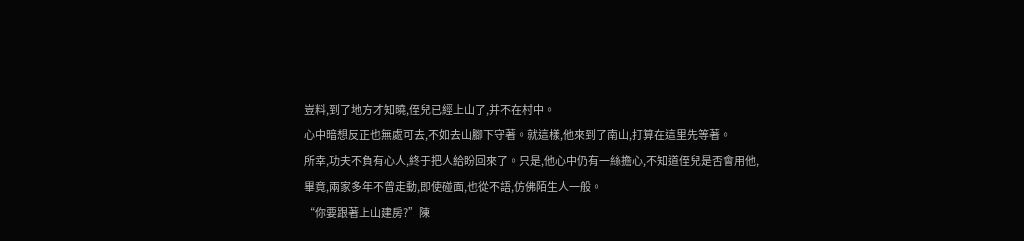豈料,到了地方才知曉,侄兒已經上山了,并不在村中。
心中暗想反正也無處可去,不如去山腳下守著。就這樣,他來到了南山,打算在這里先等著。
所幸,功夫不負有心人,終于把人給盼回來了。只是,他心中仍有一絲擔心,不知道侄兒是否會用他,畢竟,兩家多年不曾走動,即使碰面,也從不語,仿佛陌生人一般。
“你要跟著上山建房?”陳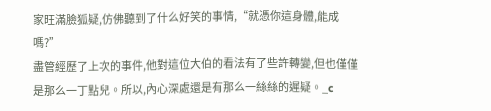家旺滿臉狐疑,仿佛聽到了什么好笑的事情,“就憑你這身體,能成嗎?”
盡管經歷了上次的事件,他對這位大伯的看法有了些許轉變,但也僅僅是那么一丁點兒。所以,內心深處還是有那么一絲絲的遲疑。_c